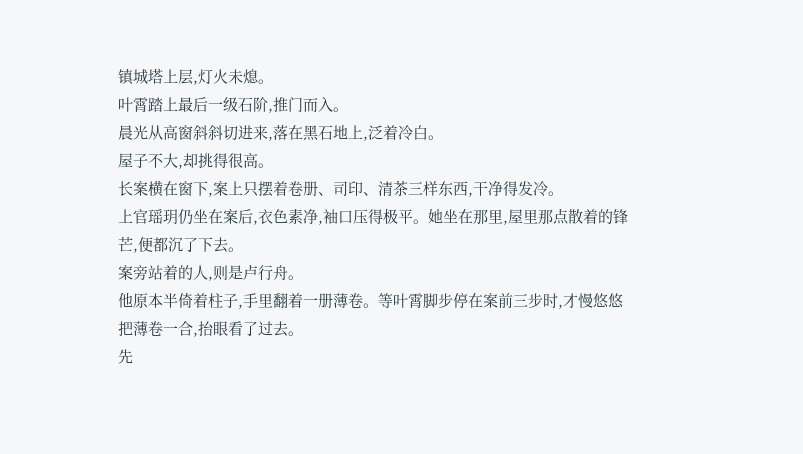镇城塔上层,灯火未熄。
叶霄踏上最后一级石阶,推门而入。
晨光从高窗斜斜切进来,落在黑石地上,泛着冷白。
屋子不大,却挑得很高。
长案横在窗下,案上只摆着卷册、司印、清茶三样东西,干净得发冷。
上官瑶玥仍坐在案后,衣色素净,袖口压得极平。她坐在那里,屋里那点散着的锋芒,便都沉了下去。
案旁站着的人,则是卢行舟。
他原本半倚着柱子,手里翻着一册薄卷。等叶霄脚步停在案前三步时,才慢悠悠把薄卷一合,抬眼看了过去。
先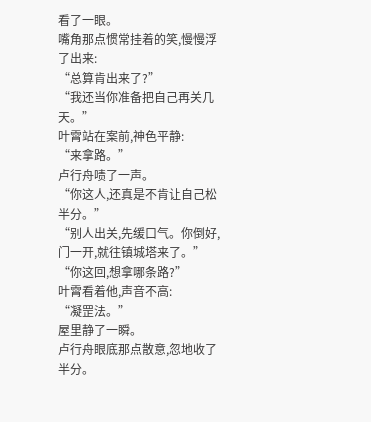看了一眼。
嘴角那点惯常挂着的笑,慢慢浮了出来:
“总算肯出来了?”
“我还当你准备把自己再关几天。”
叶霄站在案前,神色平静:
“来拿路。”
卢行舟啧了一声。
“你这人,还真是不肯让自己松半分。”
“别人出关,先缓口气。你倒好,门一开,就往镇城塔来了。”
“你这回,想拿哪条路?”
叶霄看着他,声音不高:
“凝罡法。”
屋里静了一瞬。
卢行舟眼底那点散意,忽地收了半分。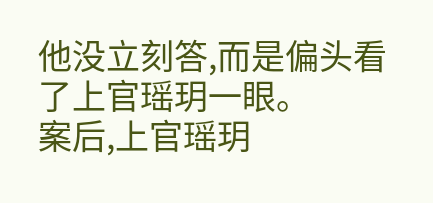他没立刻答,而是偏头看了上官瑶玥一眼。
案后,上官瑶玥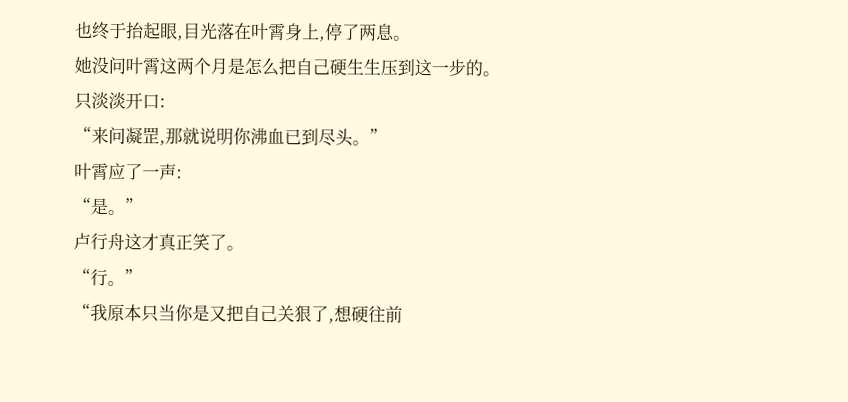也终于抬起眼,目光落在叶霄身上,停了两息。
她没问叶霄这两个月是怎么把自己硬生生压到这一步的。
只淡淡开口:
“来问凝罡,那就说明你沸血已到尽头。”
叶霄应了一声:
“是。”
卢行舟这才真正笑了。
“行。”
“我原本只当你是又把自己关狠了,想硬往前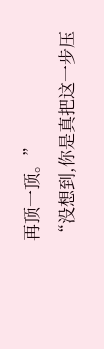再顶一顶。”
“没想到,你是真把这一步压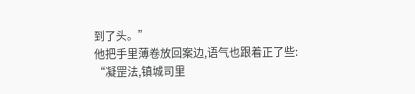到了头。”
他把手里薄卷放回案边,语气也跟着正了些:
“凝罡法,镇城司里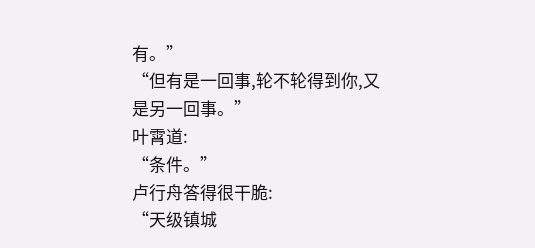有。”
“但有是一回事,轮不轮得到你,又是另一回事。”
叶霄道:
“条件。”
卢行舟答得很干脆:
“天级镇城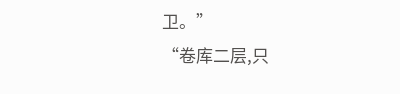卫。”
“卷库二层,只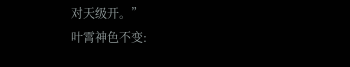对天级开。”
叶霄神色不变: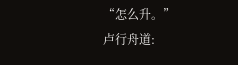“怎么升。”
卢行舟道: